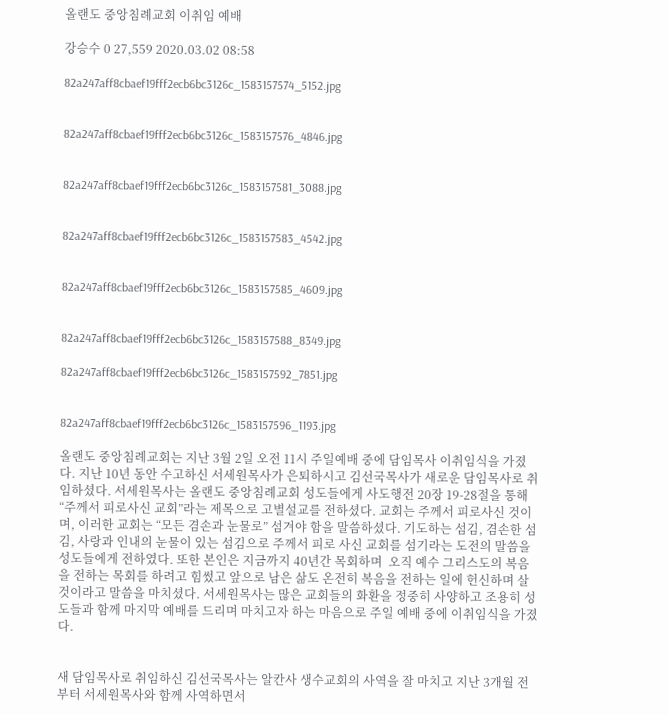올랜도 중앙침례교회 이취임 예배

강승수 0 27,559 2020.03.02 08:58

82a247aff8cbaef19fff2ecb6bc3126c_1583157574_5152.jpg


82a247aff8cbaef19fff2ecb6bc3126c_1583157576_4846.jpg


82a247aff8cbaef19fff2ecb6bc3126c_1583157581_3088.jpg


82a247aff8cbaef19fff2ecb6bc3126c_1583157583_4542.jpg


82a247aff8cbaef19fff2ecb6bc3126c_1583157585_4609.jpg


82a247aff8cbaef19fff2ecb6bc3126c_1583157588_8349.jpg

82a247aff8cbaef19fff2ecb6bc3126c_1583157592_7851.jpg


82a247aff8cbaef19fff2ecb6bc3126c_1583157596_1193.jpg

올랜도 중앙침례교회는 지난 3월 2일 오전 11시 주일예배 중에 담임목사 이취임식을 가졌다. 지난 10년 동안 수고하신 서세원목사가 은퇴하시고 김선국목사가 새로운 담임목사로 취임하셨다. 서세원목사는 올랜도 중앙침례교회 성도들에게 사도행전 20장 19-28절을 통해 “주께서 피로사신 교회”라는 제목으로 고별설교를 전하셨다. 교회는 주께서 피로사신 것이며, 이러한 교회는 “모든 겸손과 눈물로” 섬겨야 함을 말씀하셨다. 기도하는 섬김, 겸손한 섬김, 사랑과 인내의 눈물이 있는 섬김으로 주께서 피로 사신 교회를 섬기라는 도전의 말씀을 성도들에게 전하였다. 또한 본인은 지금까지 40년간 목회하며  오직 예수 그리스도의 복음을 전하는 목회를 하려고 힘썼고 앞으로 남은 삶도 온전히 복음을 전하는 일에 헌신하며 살 것이라고 말씀을 마치셨다. 서세원목사는 많은 교회들의 화환을 정중히 사양하고 조용히 성도들과 함께 마지막 예배를 드리며 마치고자 하는 마음으로 주일 예배 중에 이취임식을 가졌다.


새 담임목사로 취임하신 김선국목사는 알칸사 생수교회의 사역을 잘 마치고 지난 3개월 전부터 서세원목사와 함께 사역하면서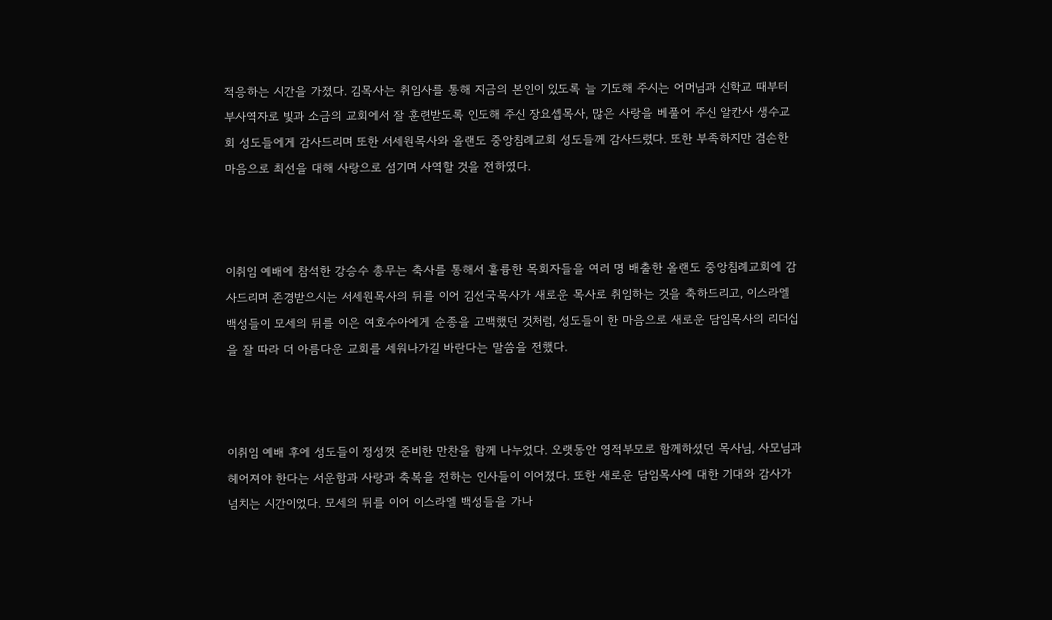적응하는 시간을 가졌다. 김목사는 취임사를 통해 지금의 본인이 있도록 늘 기도해 주시는 어머님과 신학교 때부터 부사역자로 빛과 소금의 교회에서 잘 훈련받도록 인도해 주신 장요셉목사, 많은 사랑을 베풀어 주신 알칸사 생수교회 성도들에게 감사드리며 또한 서세원목사와 올랜도 중앙침례교회 성도들께 감사드렸다. 또한 부족하지만 겸손한 마음으로 최선을 대해 사랑으로 섬기며 사역할 것을 전하였다.



이취임 예배에 참석한 강승수 총무는 축사를 통해서 훌륭한 목회자들을 여러 명 배출한 올랜도 중앙침례교회에 감사드리며 존경받으시는 서세원목사의 뒤를 이어 김선국목사가 새로운 목사로 취임하는 것을 축하드리고, 이스라엘 백성들이 모세의 뒤를 이은 여호수아에게 순종을 고백했던 것처럼, 성도들이 한 마음으로 새로운 담임목사의 리더십을 잘 따라 더 아름다운 교회를 세워나가길 바란다는 말씀을 전했다.



이취임 예배 후에 성도들이 정성껏 준비한 만찬을 함께 나누었다. 오랫동안 영적부모로 함께하셨던 목사님, 사모님과 헤어져야 한다는 서운함과 사랑과 축복을 전하는 인사들이 이어졌다. 또한 새로운 담임목사에 대한 기대와 감사가 넘치는 시간이었다. 모세의 뒤를 이어 이스라엘 백성들을 가나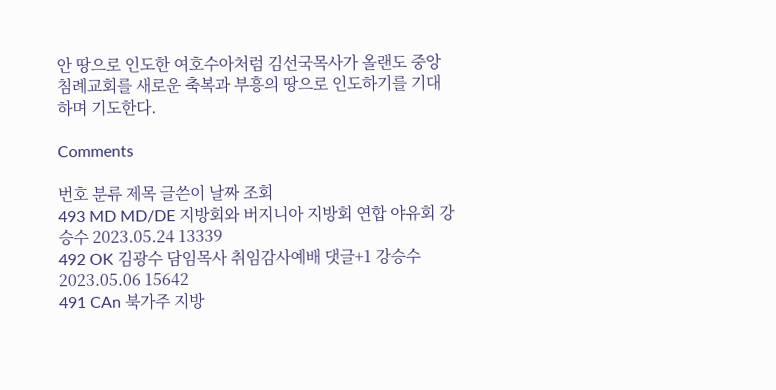안 땅으로 인도한 여호수아처럼 김선국목사가 올랜도 중앙침례교회를 새로운 축복과 부흥의 땅으로 인도하기를 기대하며 기도한다.

Comments

번호 분류 제목 글쓴이 날짜 조회
493 MD MD/DE 지방회와 버지니아 지방회 연합 야유회 강승수 2023.05.24 13339
492 OK 김광수 담임목사 취임감사예배 댓글+1 강승수 2023.05.06 15642
491 CAn 북가주 지방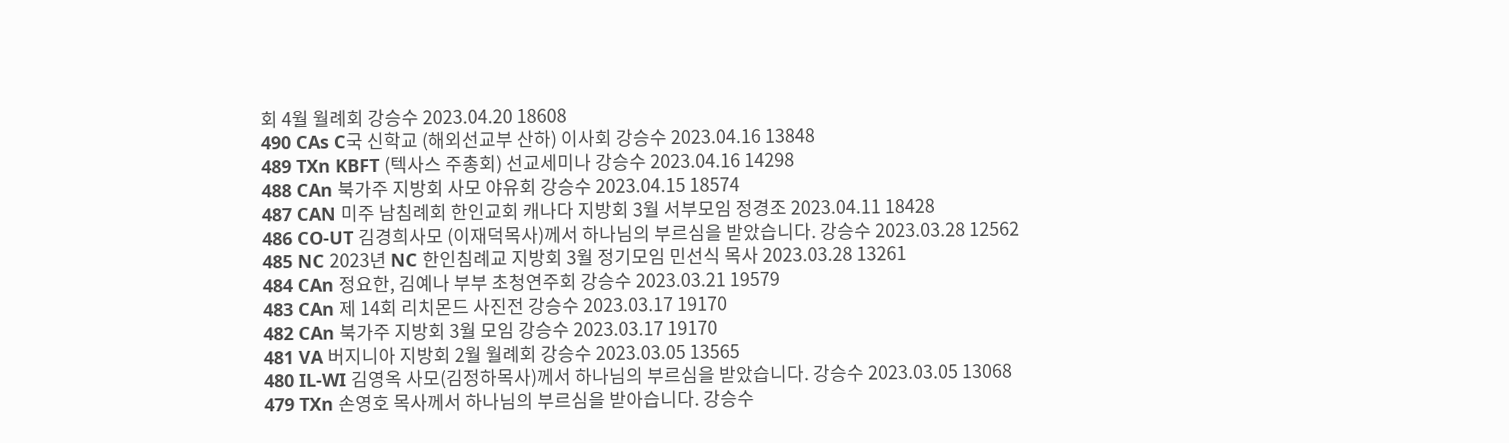회 4월 월례회 강승수 2023.04.20 18608
490 CAs C국 신학교 (해외선교부 산하) 이사회 강승수 2023.04.16 13848
489 TXn KBFT (텍사스 주총회) 선교세미나 강승수 2023.04.16 14298
488 CAn 북가주 지방회 사모 야유회 강승수 2023.04.15 18574
487 CAN 미주 남침례회 한인교회 캐나다 지방회 3월 서부모임 정경조 2023.04.11 18428
486 CO-UT 김경희사모 (이재덕목사)께서 하나님의 부르심을 받았습니다. 강승수 2023.03.28 12562
485 NC 2023년 NC 한인침례교 지방회 3월 정기모임 민선식 목사 2023.03.28 13261
484 CAn 정요한, 김예나 부부 초청연주회 강승수 2023.03.21 19579
483 CAn 제 14회 리치몬드 사진전 강승수 2023.03.17 19170
482 CAn 북가주 지방회 3월 모임 강승수 2023.03.17 19170
481 VA 버지니아 지방회 2월 월례회 강승수 2023.03.05 13565
480 IL-WI 김영옥 사모(김정하목사)께서 하나님의 부르심을 받았습니다. 강승수 2023.03.05 13068
479 TXn 손영호 목사께서 하나님의 부르심을 받아습니다. 강승수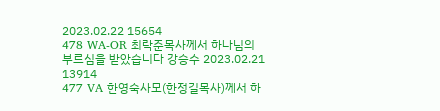2023.02.22 15654
478 WA-OR 최락준목사께서 하나님의 부르심을 받았습니다 강승수 2023.02.21 13914
477 VA 한영숙사모(한정길목사)께서 하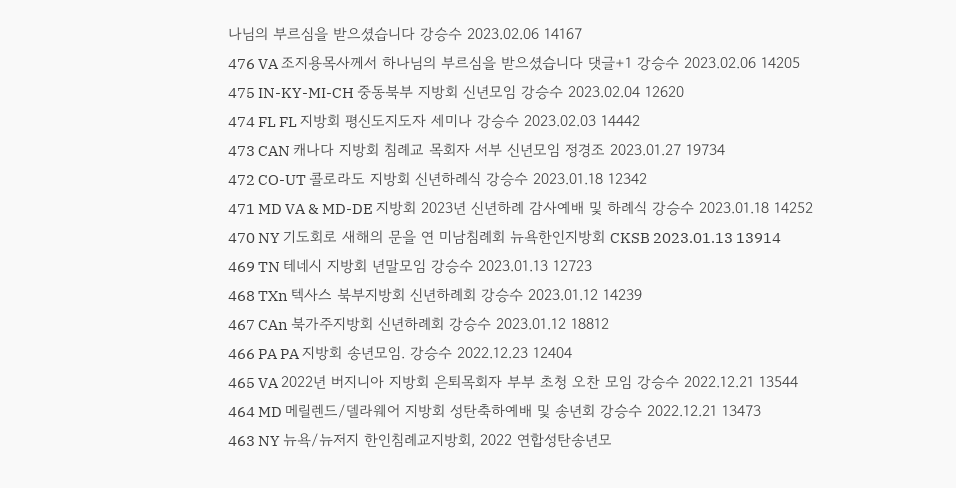나님의 부르심을 받으셨습니다 강승수 2023.02.06 14167
476 VA 조지용목사께서 하나님의 부르심을 받으셨습니다 댓글+1 강승수 2023.02.06 14205
475 IN-KY-MI-CH 중동북부 지방회 신년모임 강승수 2023.02.04 12620
474 FL FL 지방회 평신도지도자 세미나 강승수 2023.02.03 14442
473 CAN 캐나다 지방회 침례교 목회자 서부 신년모임 정경조 2023.01.27 19734
472 CO-UT 콜로라도 지방회 신년하례식 강승수 2023.01.18 12342
471 MD VA & MD-DE 지방회 2023년 신년하례 감사예배 및 하례식 강승수 2023.01.18 14252
470 NY 기도회로 새해의 문을 연 미남침례회 뉴욕한인지방회 CKSB 2023.01.13 13914
469 TN 테네시 지방회 년말모임 강승수 2023.01.13 12723
468 TXn 텍사스 북부지방회 신년하례회 강승수 2023.01.12 14239
467 CAn 북가주지방회 신년하례회 강승수 2023.01.12 18812
466 PA PA 지방회 송년모임. 강승수 2022.12.23 12404
465 VA 2022년 버지니아 지방회 은퇴목회자 부부 초청 오찬 모임 강승수 2022.12.21 13544
464 MD 메릴렌드/델라웨어 지방회 성탄축하예배 및 송년회 강승수 2022.12.21 13473
463 NY 뉴욕/뉴저지 한인침례교지방회, 2022 연합성탄송년모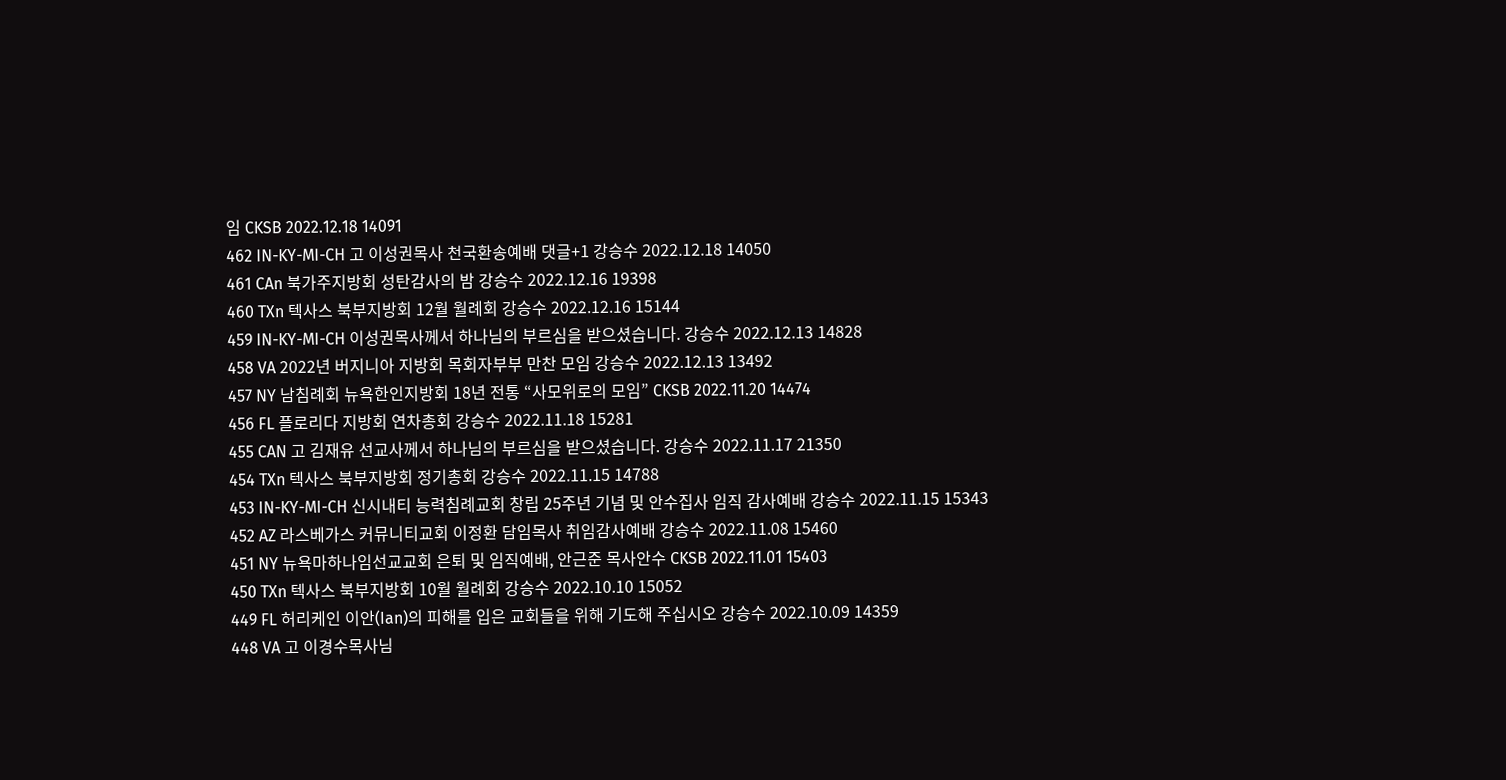임 CKSB 2022.12.18 14091
462 IN-KY-MI-CH 고 이성권목사 천국환송예배 댓글+1 강승수 2022.12.18 14050
461 CAn 북가주지방회 성탄감사의 밤 강승수 2022.12.16 19398
460 TXn 텍사스 북부지방회 12월 월례회 강승수 2022.12.16 15144
459 IN-KY-MI-CH 이성권목사께서 하나님의 부르심을 받으셨습니다. 강승수 2022.12.13 14828
458 VA 2022년 버지니아 지방회 목회자부부 만찬 모임 강승수 2022.12.13 13492
457 NY 남침례회 뉴욕한인지방회 18년 전통 “사모위로의 모임” CKSB 2022.11.20 14474
456 FL 플로리다 지방회 연차총회 강승수 2022.11.18 15281
455 CAN 고 김재유 선교사께서 하나님의 부르심을 받으셨습니다. 강승수 2022.11.17 21350
454 TXn 텍사스 북부지방회 정기총회 강승수 2022.11.15 14788
453 IN-KY-MI-CH 신시내티 능력침례교회 창립 25주년 기념 및 안수집사 임직 감사예배 강승수 2022.11.15 15343
452 AZ 라스베가스 커뮤니티교회 이정환 담임목사 취임감사예배 강승수 2022.11.08 15460
451 NY 뉴욕마하나임선교교회 은퇴 및 임직예배, 안근준 목사안수 CKSB 2022.11.01 15403
450 TXn 텍사스 북부지방회 10월 월례회 강승수 2022.10.10 15052
449 FL 허리케인 이안(Ian)의 피해를 입은 교회들을 위해 기도해 주십시오 강승수 2022.10.09 14359
448 VA 고 이경수목사님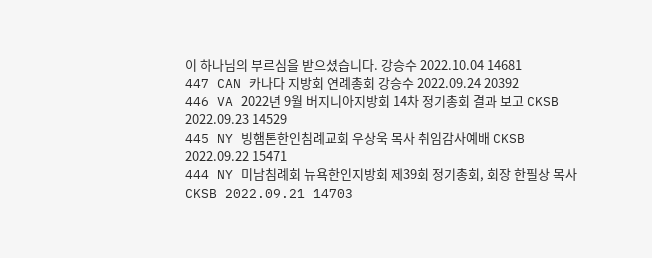이 하나님의 부르심을 받으셨습니다. 강승수 2022.10.04 14681
447 CAN 카나다 지방회 연례총회 강승수 2022.09.24 20392
446 VA 2022년 9월 버지니아지방회 14차 정기총회 결과 보고 CKSB 2022.09.23 14529
445 NY 빙햄톤한인침례교회 우상욱 목사 취임감사예배 CKSB 2022.09.22 15471
444 NY 미남침례회 뉴욕한인지방회 제39회 정기총회, 회장 한필상 목사 CKSB 2022.09.21 14703